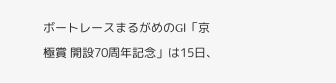ボートレースまるがめのGⅠ「京極賞 開設70周年記念」は15日、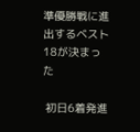準優勝戦に進出するベスト18が決まった

 初日6着発進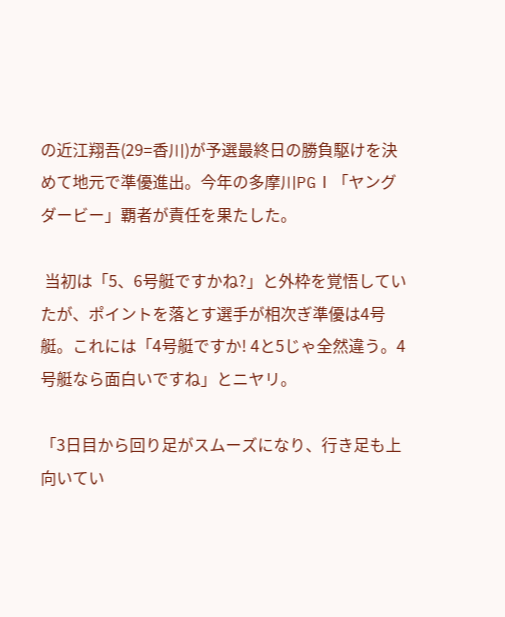の近江翔吾(29=香川)が予選最終日の勝負駆けを決めて地元で準優進出。今年の多摩川PGⅠ「ヤングダービー」覇者が責任を果たした。

 当初は「5、6号艇ですかね?」と外枠を覚悟していたが、ポイントを落とす選手が相次ぎ準優は4号艇。これには「4号艇ですか! 4と5じゃ全然違う。4号艇なら面白いですね」とニヤリ。

「3日目から回り足がスムーズになり、行き足も上向いてい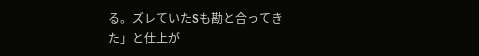る。ズレていたSも勘と合ってきた」と仕上が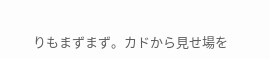りもまずまず。カドから見せ場を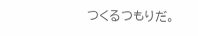つくるつもりだ。